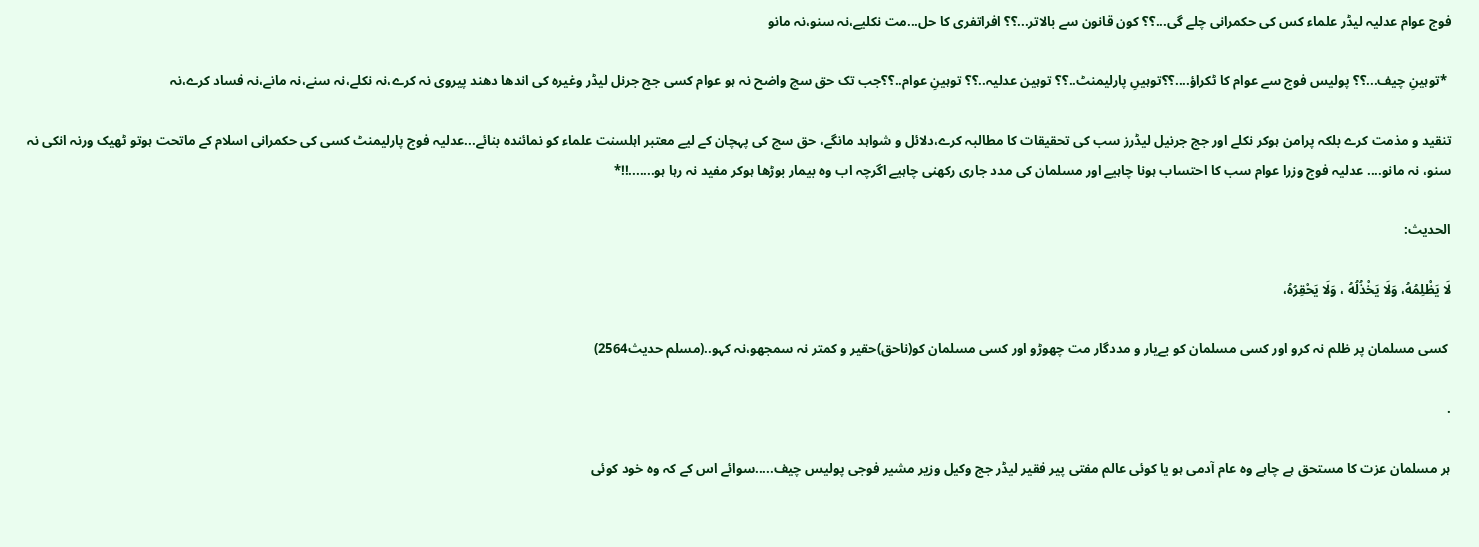فوج عوام عدلیہ لیڈر علماء کس کی حکمرانی چلے گی...؟؟ کون قانون سے بالاتر...؟؟ افراتفری کا حل...مت نکلیے،نہ سنو،نہ مانو

 *توہینِ چیف...؟؟ پولیس فوج سے عوام کا ٹکراؤ....؟؟توہیںِ پارلیمنٹ..؟؟ توہین عدلیہ..؟؟ توہینِ عوام..؟؟جب تک حق سچ واضح نہ ہو عوام کسی جج جرنل لیڈر وغیرہ کی اندھا دھند پیروی نہ کرے،نہ نکلے،نہ سنے،نہ مانے،نہ فساد کرے،نہ

تنقید و مذمت کرے بلکہ پرامن ہوکر نکلے اور جج جرنیل لیڈرز سب کی تحقیقات کا مطالبہ کرے،دلائل و شواہد مانگے، حق سچ کی پہچان کے لیے معتبر اہلسنت علماء کو نمائندہ بنائے...عدلیہ فوج پارلیمنٹ کسی کی حکمرانی اسلام کے ماتحت ہوتو ٹھیک ورنہ انکی نہ سنو، نہ مانو.... عدلیہ فوج وزرا عوام سب کا احتساب ہونا چاہیے اور مسلمان کی مدد جاری رکھنی چاہیے اگرچہ اب وہ بیمار بوڑھا ہوکر مفید نہ رہا ہو.......!!*

الحدیث:

لَا يَظْلِمُهُ، وَلَا يَخْذُلُهُ ، وَلَا يَحْقِرُهُ،

 کسی مسلمان پر ظلم نہ کرو اور کسی مسلمان کو بےیار و مددگار مت چھوڑو اور کسی مسلمان کو(ناحق)حقیر و کمتر نہ سمجھو،نہ کہو..(مسلم حدیث2564)

.

ہر مسلمان عزت کا مستحق ہے چاہے وہ عام آدمی ہو یا کوئی عالم مفتی پیر فقیر لیڈر جج وکیل وزیر مشیر فوجی پولیس چیف.....سوائے اس کے کہ وہ خود کوئی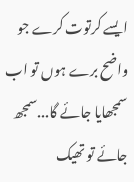ایسے کرتوت کرے جو واضح برے ہوں تو اب سمجھایا جائے گا...سمجھ جائے تو تھیک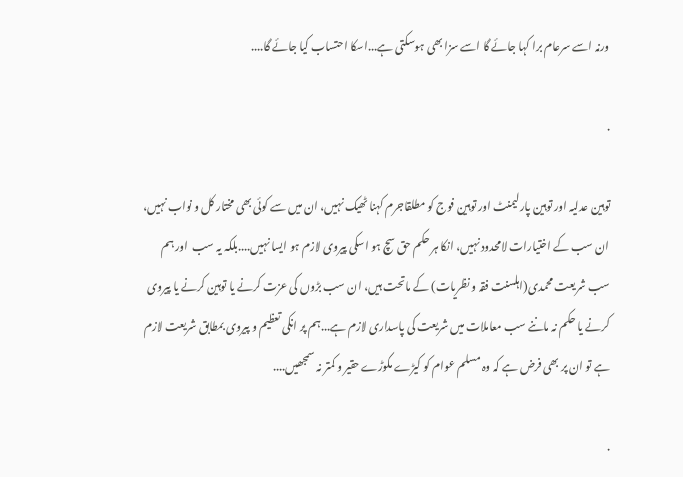ورنہ اسے سرعام برا کہا جائے گا اسے سزا بھی ہوسکتی ہے...اسکا احتساب کیا جائے گا....

.

توہین عدلیہ اور توہین پارلیمنٹ اور توہین فوج کو مطلقاجرم کہنا ٹھیک نہیں، ان میں سے کوئی بھی مختار کل و نواب نہیں، ان سب کے اختیارات لامحدود نہیں، انکا ہر حکم حق سچ ہو اسکی پیروی لازم ہو ایسا نہیں....بلکہ یہ سب  اور ہم سب شریعت محمدی(اہلسنت فقہ و نظریات) کے ماتحت ہیں، ان سب بڑوں کی عزت کرنے یا توہین کرنے یا پیروی کرنے یا حکم نہ ماننے سب معاملات میں شریعت کی پاسداری لازم ہے...ہم پر انکی تعظیم و پیروی بمطابق شریعت لازم ہے تو ان پر بھی فرض ہے کہ وہ مسلم عوام کو کیڑے مکوڑے حقیر و کمتر نہ سمجھیں....

.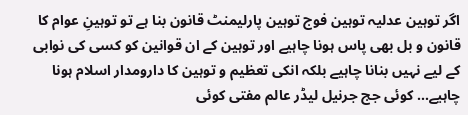اگر توہین عدلیہ توہین فوج توہین پارلیمنٹ قانون بنا ہے تو توہینِ عوام کا قانون و بل بھی پاس ہونا چاہیے اور توہین کے ان قوانین کو کسی کی نوابی کے لیے نہیں بنانا چاہیے بلکہ انکی تعظیم و توہین کا دارومدار اسلام ہونا چاہیے... کوئی جج جرنیل لیڈر عالم مفتی کوئی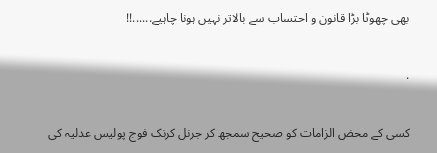بھی چھوٹا بڑا قانون و احتساب سے بالاتر نہیں ہونا چاہیے......!!

.

کسی کے محض الزامات کو صحیح سمجھ کر جرنل کرنک فوج پولیس عدلیہ کی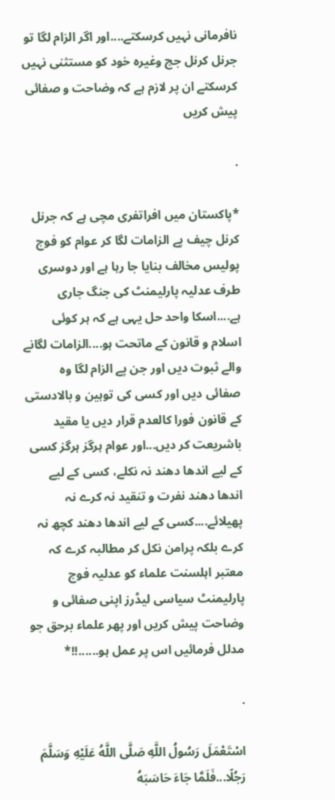نافرمانی نہیں کرسکتے....اور اگر الزام لگا تو جرنل کرنل جج وغیرہ خود کو مستثنی نہیں کرسکتے ان پر لازم ہے کہ وضاحت و صفائی پیش کریں

.

*پاکستان میں افراتفری مچی ہے کہ جرنل کرنل چیف پے الزامات لگا کر عوام کو فوج پولیس مخالف بنایا جا رہا ہے اور دوسری طرف عدلیہ پارلیمنٹ کی جنگ جاری ہے....اسکا واحد حل یہی ہے کہ ہر کوئی اسلام و قانون کے ماتحت ہو....الزامات لگانے والے ثبوت دیں اور جن پے الزام لگا وہ صفائی دیں اور کسی کی توہین و بالادستی کے قانون فورا کالعدم قرار دیں یا مقید باشریعت کر دیں...اور عوام ہرگز ہرگز کسی کے لیے اندھا دھند نہ نکلے، کسی کے لیے اندھا دھند نفرت و تنقید نہ کرے نہ پھیلائے....کسی کے لیے اندھا دھند کچھ نہ کرے بلکہ پرامن نکل کر مطالبہ کرے کہ معتبر اہلسنت علماء کو عدلیہ فوج پارلیمنٹ سیاسی لیڈرز اپنی صفائی و وضاحت پیش کریں اور پھر علماء برحق جو مدلل فرمائیں اس پر عمل ہو......!!*

.

اسْتَعْمَلَ رَسُولُ اللَّهِ صَلَّى اللَّهُ عَلَيْهِ وَسَلَّمَ رَجُلًا...فَلَمَّا جَاءَ حَاسَبَهُ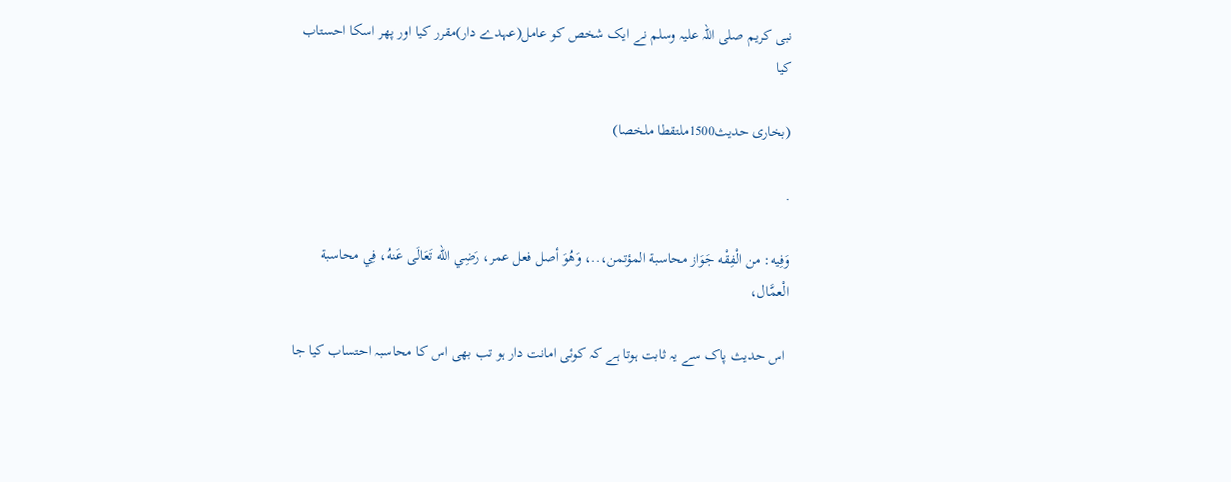نبی کریم صلی اللہ علیہ وسلم نے ایک شخص کو عامل(عہدے دار)مقرر کیا اور پھر اسکا احستاب کیا

(بخاری حدیث1500ملتقطا ملخصا)

.

وَفِيه: من الْفِقْه جَوَاز محاسبة المؤتمن،..، وَهُوَ أصل فعل عمر، رَضِي الله تَعَالَى عَنهُ، فِي محاسبة الْعمَّال،

 اس حدیث پاک سے یہ ثابت ہوتا ہے کہ کوئی امانت دار ہو تب بھی اس کا محاسبہ احتساب کیا جا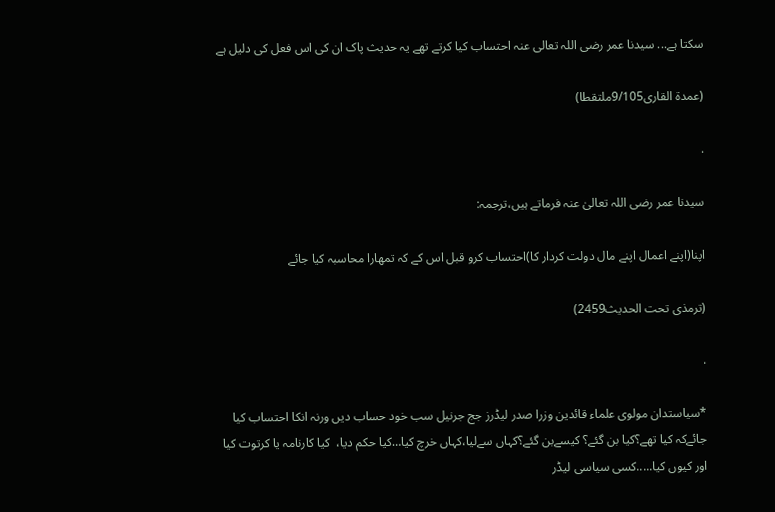سکتا ہے... سیدنا عمر رضی اللہ تعالی عنہ احتساب کیا کرتے تھے یہ حدیث پاک ان کی اس فعل کی دلیل ہے

(عمدۃ القاری9/105ملتقطا)

.

سیدنا عمر رضی اللہ تعالیٰ عنہ فرماتے ہیں،ترجمہ:

اپنا(اپنے اعمال اپنے مال دولت کردار کا)احتساب کرو قبل اس کے کہ تمھارا محاسبہ کیا جائے

(ترمذی تحت الحدیث2459)

.

*سیاستدان مولوی علماء قائدین وزرا صدر لیڈرز جج جرنیل سب خود حساب دیں ورنہ انکا احتساب کیا جائےکہ کیا تھے؟کیا بن گئے؟ کیسےبن گئے؟کہاں سےلیا،کہاں خرچ کیا…کیا حکم دیا،  کیا کارنامہ یا کرتوت کیا اور کیوں کیا.....کسی سیاسی لیڈر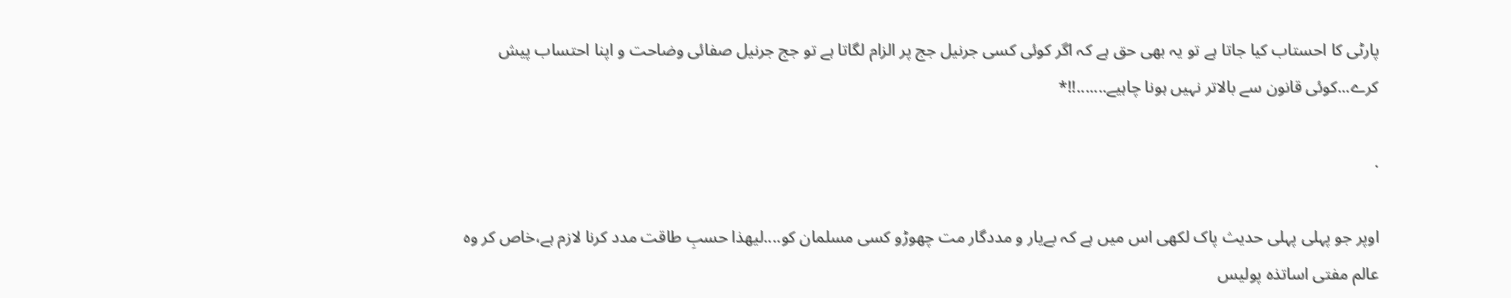پارٹی کا احستاب کیا جاتا ہے تو یہ بھی حق ہے کہ اگر کوئی کسی جرنیل جج پر الزام لگاتا ہے تو جج جرنیل صفائی وضاحت و اپنا احتساب پیش کرے...کوئی قانون سے بالاتر نہیں ہونا چاہیے.......!!*

.

اوپر جو پہلی پہلی حدیث پاک لکھی اس میں ہے کہ بےیار و مددگار مت چھوڑو کسی مسلمان کو....لیھذا حسبِ طاقت مدد کرنا لازم ہے،خاص کر وہ عالم مفتی اساتذہ پولیس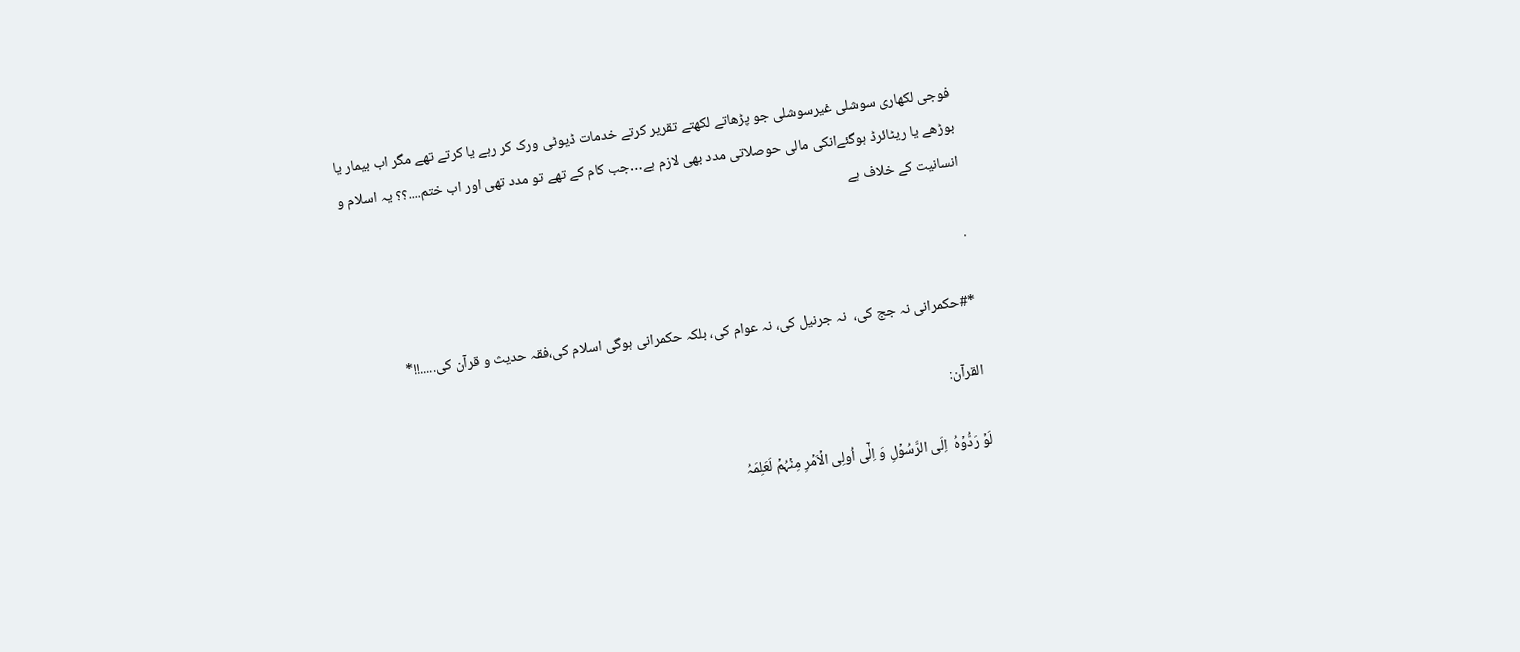فوجی لکھاری سوشلی غیرسوشلی جو پڑھاتے لکھتے تقریر کرتے خدمات ڈیوٹی ورک کر رہے یا کرتے تھے مگر اب بیمار یا بوڑھے یا ریٹائرڈ ہوگئےانکی مالی حوصلاتی مدد بھی لازم ہے…جب کام کے تھے تو مدد تھی اور اب ختم....؟؟ یہ اسلام و انسانیت کے خلاف ہے

.

*#حکمرانی نہ جج کی،  نہ جرنیل کی، نہ عوام کی، بلکہ حکمرانی ہوگی اسلام کی،فقہ حدیث و قرآن کی.....!!*

القرآن:

لَوۡ رَدُّوۡہُ  اِلَی الرَّسُوۡلِ وَ اِلٰۤی اُولِی الۡاَمۡرِ مِنۡہُمۡ لَعَلِمَہُ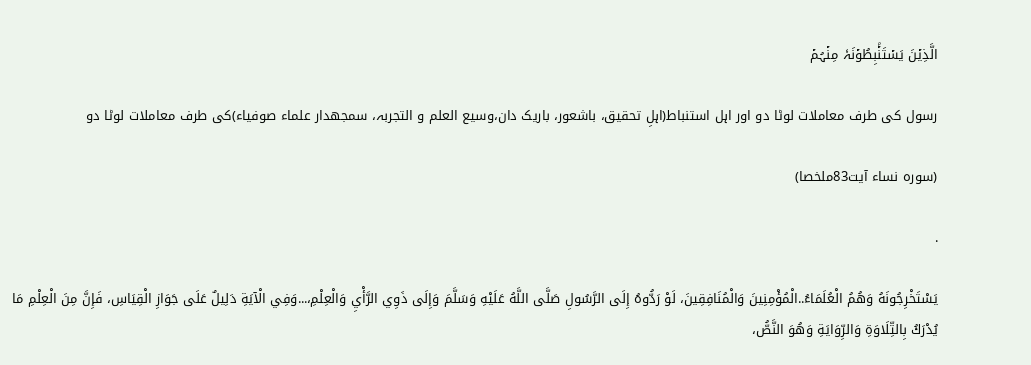الَّذِیۡنَ یَسۡتَنۡۢبِطُوۡنَہٗ مِنۡہُمۡ

رسول کی طرف معاملات لوٹا دو اور اہل استنباط(اہلِ تحقیق، باشعور، باریک دان،وسیع العلم و التجربہ، سمجھدار علماء صوفیاء)کی طرف معاملات لوٹا دو

(سورہ نساء آیت83ملخصا)

.

يَسْتَخْرِجُونَهُ وَهُمُ الْعُلَمَاءُ..الْمُؤْمِنِينَ وَالْمُنَافِقِينَ، لَوْ رَدُّوهُ إِلَى الرَّسُولِ صَلَّى اللَّهُ عَلَيْهِ وَسَلَّمَ وَإِلَى ذَوِي الرَّأْيِ وَالْعِلْمِ،...وَفِي الْآيَةِ دَلِيلٌ عَلَى جَوَازِ الْقِيَاسِ، فَإِنَّ مِنَ الْعِلْمِ مَا يُدْرَكُ بِالتِّلَاوَةِ وَالرِّوَايَةِ وَهُوَ النَّصُّ،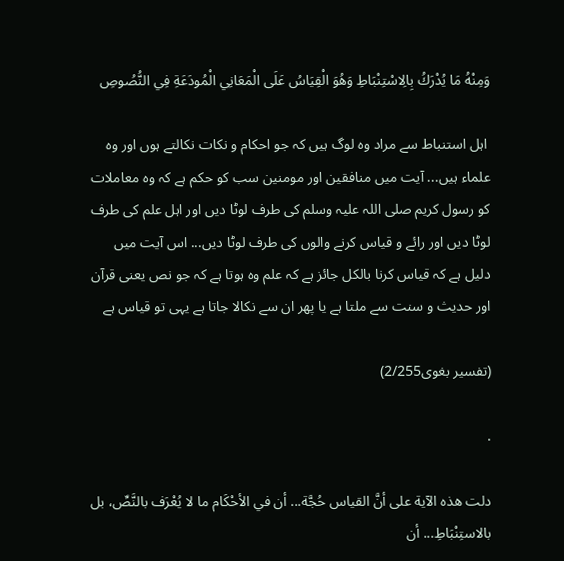وَمِنْهُ مَا يُدْرَكُ بِالِاسْتِنْبَاطِ وَهُوَ الْقِيَاسُ عَلَى الْمَعَانِي الْمُودَعَةِ فِي النُّصُوصِ

 اہل استنباط سے مراد وہ لوگ ہیں کہ جو احکام و نکات نکالتے ہوں اور وہ علماء ہیں... آیت میں منافقین اور مومنین سب کو حکم ہے کہ وہ معاملات کو رسول کریم صلی اللہ علیہ وسلم کی طرف لوٹا دیں اور اہل علم کی طرف لوٹا دیں اور رائے و قیاس کرنے والوں کی طرف لوٹا دیں... اس آیت میں دلیل ہے کہ قیاس کرنا بالکل جائز ہے کہ علم وہ ہوتا ہے کہ جو نص یعنی قرآن اور حدیث و سنت سے ملتا ہے یا پھر ان سے نکالا جاتا ہے یہی تو قیاس ہے

(تفسیر بغوی2/255)

.

دلت هذه الآية على أنَّ القياس حُجَّة... أن في الأحْكَام ما لا يُعْرَف بالنَّصِّ، بل بالاستِنْبَاطِ... أن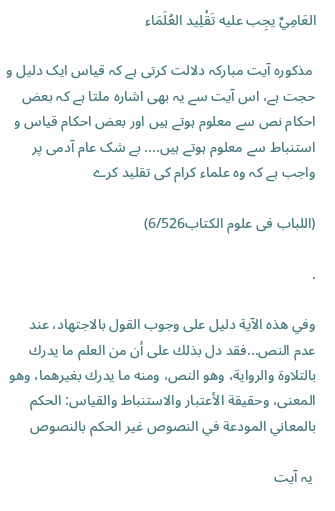العَامِيِّ يجِب عليه تَقْلِيد العُلَمَاء

 مذکورہ آیت مبارکہ دلالت کرتی ہے کہ قیاس ایک دلیل و حجت ہے، اس آیت سے یہ بھی اشارہ ملتا ہے کہ بعض احکام نص سے معلوم ہوتے ہیں اور بعض احکام قیاس و استنباط سے معلوم ہوتے ہیں.... بے شک عام آدمی پر واجب ہے کہ وہ علماء کرام کی تقلید کرے

(اللباب فی علوم الکتاب6/526)

.

وفي هذه الآية دليل على وجوب القول بالاجتهاد، عند عدم النص...فقد دل بذلك على أن من العلم ما يدرك بالتلاوة والرواية، وهو النص، ومنه ما يدرك بغيرهما، وهو المعنى، وحقيقة الأعتبار والاستنباط والقياس: الحكم بالمعاني المودعة في النصوص غير الحكم بالنصوص

 یہ آیت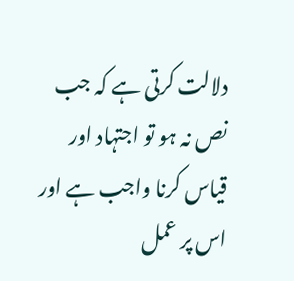دلالت کرتی ہے کہ جب نص نہ ہو تو اجتہاد اور قیاس کرنا واجب ہے اور اس پر عمل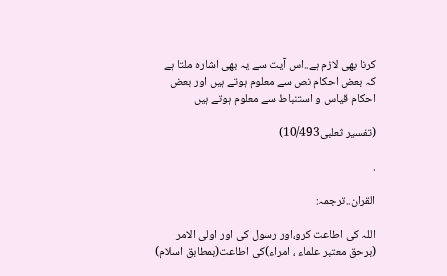کرنا بھی لازم ہے..اس آیت سے یہ بھی اشارہ ملتا ہے کہ بعض احکام نص سے معلوم ہوتے ہیں اور بعض احکام قیاس و استنباط سے معلوم ہوتے ہیں

(تفسیر ثعلبی10/493)

.

القران..ترجمہ:

اللہ کی اطاعت کرو،اور رسول کی اور اولی الامر (برحق معتبر علماء ، امراء)کی اطاعت(بمطابق اسلام)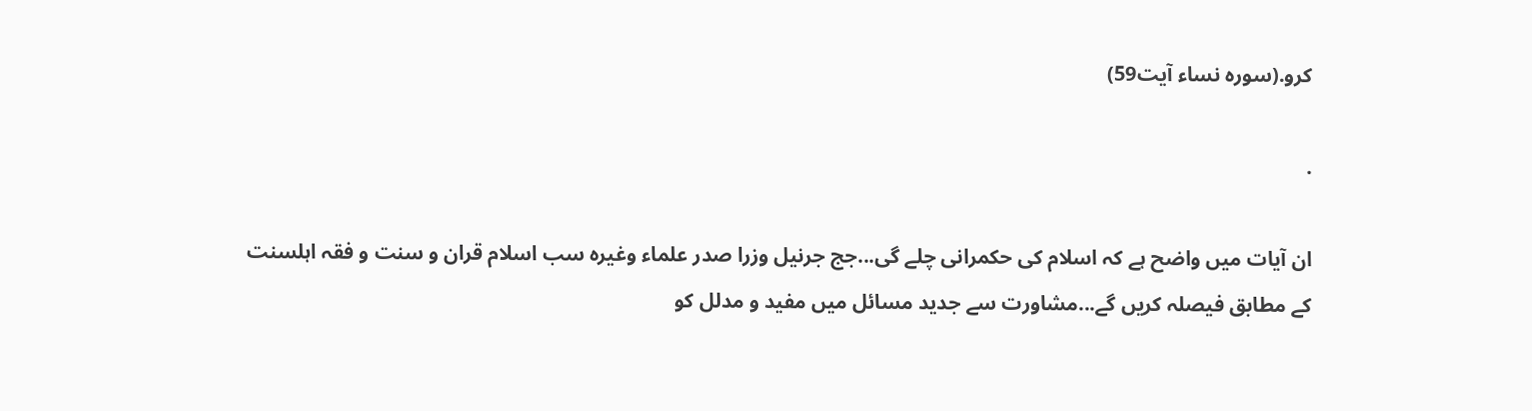کرو.(سورہ نساء آیت59)

.

ان آیات میں واضح ہے کہ اسلام کی حکمرانی چلے گی...جج جرنیل وزرا صدر علماء وغیرہ سب اسلام قران و سنت و فقہ اہلسنت کے مطابق فیصلہ کریں گے...مشاورت سے جدید مسائل میں مفید و مدلل کو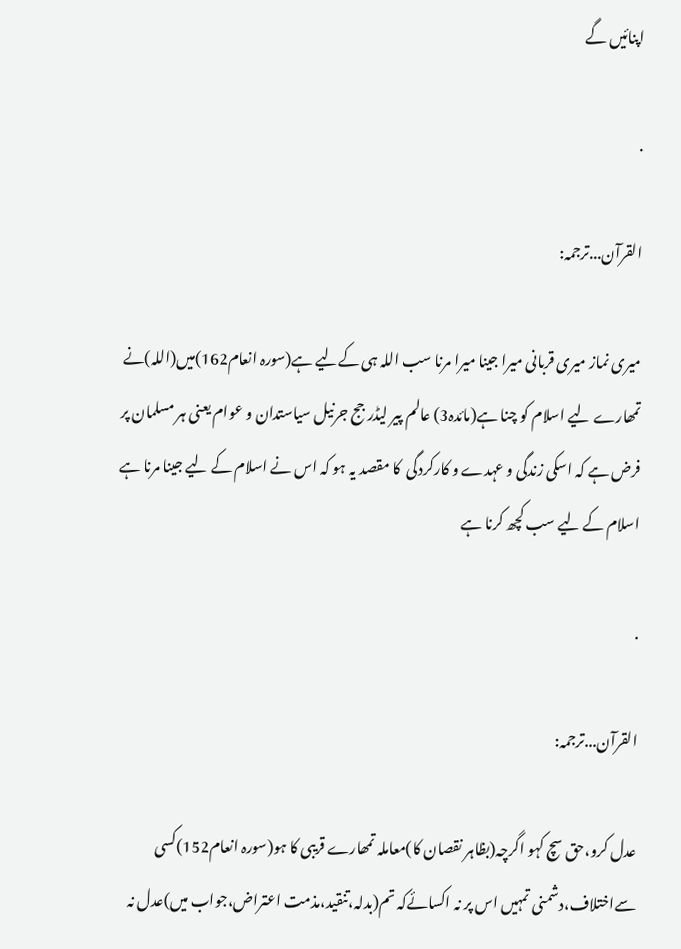اپنائیں گے

.

القرآن...ترجمہ:

میری نماز میری قربانی میرا جینا میرا مرنا سب اللہ ہی کےلیے ہے(سورہ انعام162)میں(اللہ)نے تمھارے لیے اسلام کو چنا ہے(مائدہ3) عالم پیر لیڈر جج جرنیل سیاستدان و عوام یعنی ہر مسلمان پر فرض ہے کہ اسکی زندگی و عہدے و کارکردگی  کا مقصد یہ ہو کہ اس نے اسلام کے لیے جینا مرنا ہے اسلام کے لیے سب کچھ کرنا ہے

.

القرآن...ترجمہ:

عدل کرو،حق سچ کہو اگرچہ(بظاہر نقصان کا)معاملہ تمھارے قریبی کا ہو(سورہ انعام152)کسی سےاختلاف،دشمنی تمہیں اس پر نہ اکسائےکہ تم(بدلہ،تنقید،مذمت اعتراض،جواب میں)عدل نہ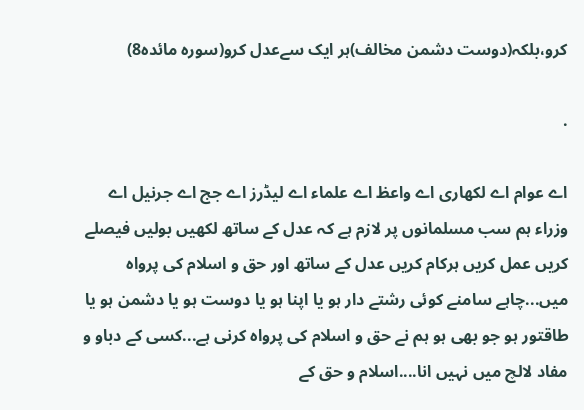کرو،بلکہ(دوست دشمن مخالف)ہر ایک سےعدل کرو(سورہ مائدہ8)

.

اے عوام اے لکھاری اے واعظ اے علماء اے لیڈرز اے جج اے جرنیل اے وزراء ہم سب مسلمانوں پر لازم ہے کہ عدل کے ساتھ لکھیں بولیں فیصلے کریں عمل کریں ہرکام کریں عدل کے ساتھ اور حق و اسلام کی پرواہ میں...چاہے سامنے کوئی رشتے دار ہو یا اپنا ہو یا دوست ہو یا دشمن ہو یا طاقتور ہو جو بھی ہو ہم نے حق و اسلام کی پرواہ کرنی ہے...کسی کے دباو و مفاد لالچ میں نہیں انا....اسلام و حق کے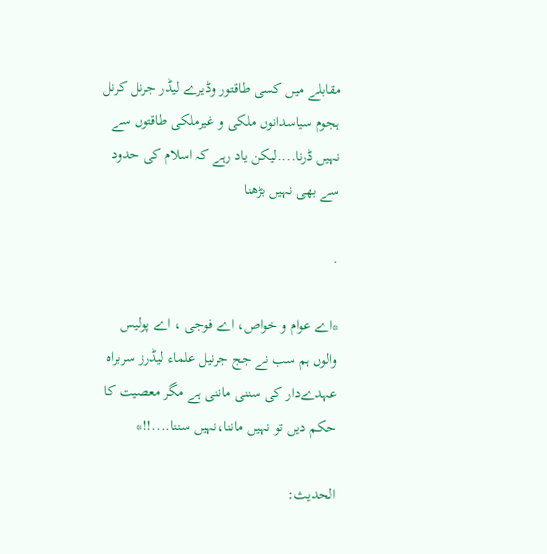مقابلے میں کسی طاقتور وڈیرے لیڈر جرنل کرنل ہجوم سیاسدانوں ملکی و غیرملکی طاقتوں سے نہیں ڈرنا....لیکن یاد رہے کہ اسلام کی حدود سے بھی نہیں بڑھنا

.

*اے عوام و خواص، اے فوجی ، اے پولیس والوں ہم سب نے جج جرنیل علماء لیڈرز سربراہ عہدےدار کی سننی ماننی ہے مگر معصیت کا حکم دیں تو نہیں ماننا،نہیں سننا....!!*

الحدیث: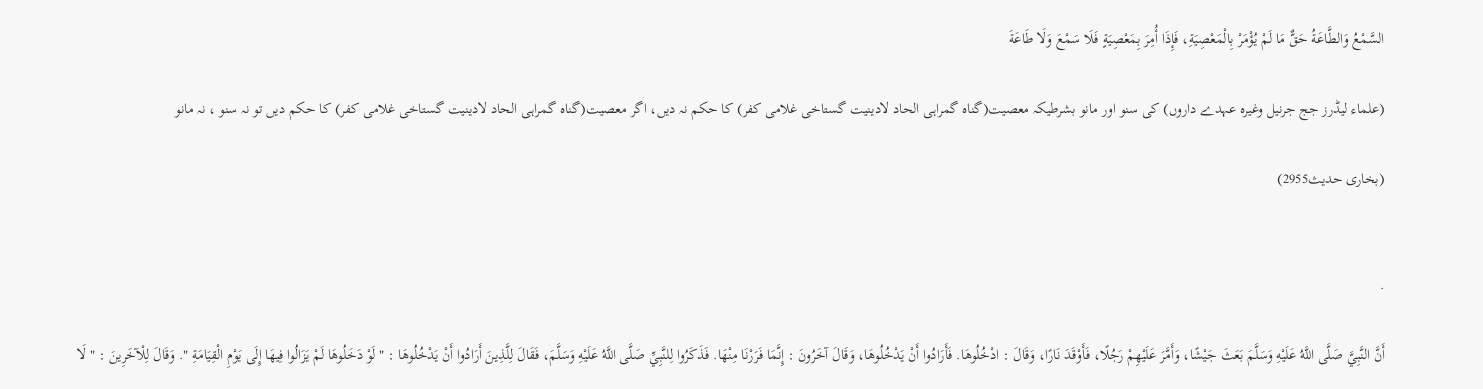السَّمْعُ وَالطَّاعَةُ حَقٌّ مَا لَمْ يُؤْمَرْ بِالْمَعْصِيَةِ، فَإِذَا أُمِرَ بِمَعْصِيَةٍ فَلَا سَمْعَ وَلَا طَاعَةَ

(علماء لیڈرز جج جرنیل وغیرہ عہدے داروں) کی سنو اور مانو بشرطیکہ معصیت(گناہ گمراہی الحاد لادینیت گستاخی غلامی کفر) کا حکم نہ دیں، اگر معصیت(گناہ گمراہی الحاد لادینیت گستاخی غلامی کفر) کا حکم دیں تو نہ سنو ، نہ مانو

(بخاری حدیث2955)


.

أَنَّ النَّبِيَّ صَلَّى اللَّهُ عَلَيْهِ وَسَلَّمَ بَعَثَ جَيْشًا، وَأَمَّرَ عَلَيْهِمْ رَجُلًا، فَأَوْقَدَ نَارًا، وَقَالَ : ادْخُلُوهَا. فَأَرَادُوا أَنْ يَدْخُلُوهَا، وَقَالَ آخَرُونَ : إِنَّمَا فَرَرْنَا مِنْهَا. فَذَكَرُوا لِلنَّبِيِّ صَلَّى اللَّهُ عَلَيْهِ وَسَلَّمَ، فَقَالَ لِلَّذِينَ أَرَادُوا أَنْ يَدْخُلُوهَا : " لَوْ دَخَلُوهَا لَمْ يَزَالُوا فِيهَا إِلَى يَوْمِ الْقِيَامَةِ ". وَقَالَ لِلْآخَرِينَ : " لَا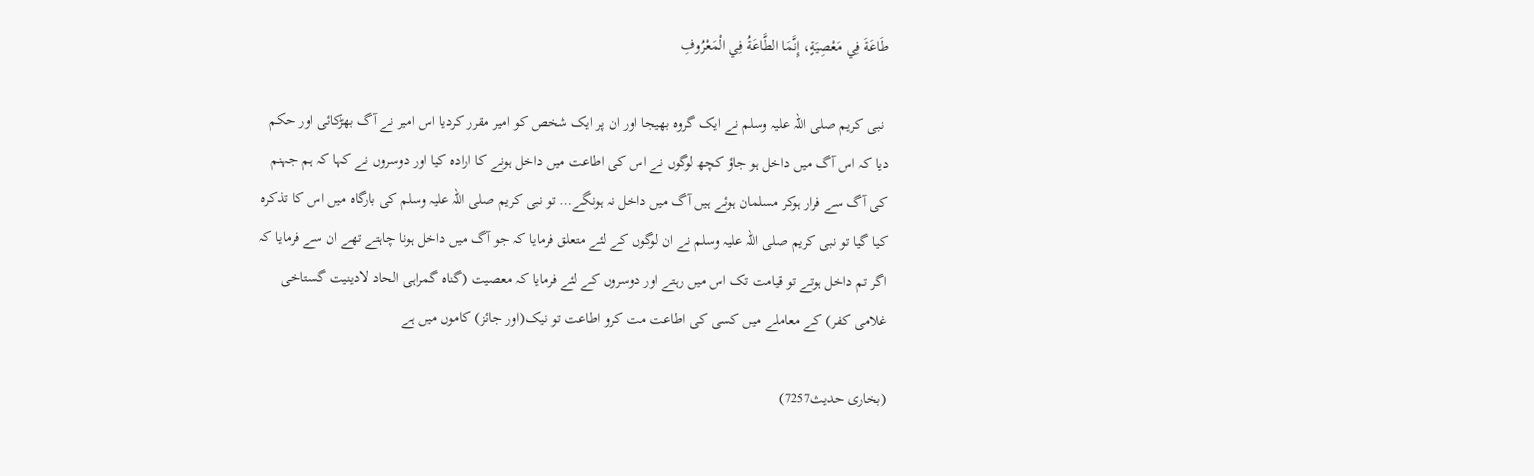طَاعَةَ فِي مَعْصِيَةٍ، إِنَّمَا الطَّاعَةُ فِي الْمَعْرُوفِ

 نبی کریم صلی اللہ علیہ وسلم نے ایک گروہ بھیجا اور ان پر ایک شخص کو امیر مقرر کردیا اس امیر نے آگ بھڑکائی اور حکم دیا کہ اس آگ میں داخل ہو جاؤ کچھ لوگوں نے اس کی اطاعت میں داخل ہونے کا ارادہ کیا اور دوسروں نے کہا کہ ہم جہنم کی آگ سے فرار ہوکر مسلمان ہوئے ہیں آگ میں داخل نہ ہونگے… تو نبی کریم صلی اللہ علیہ وسلم کی بارگاہ میں اس کا تذکرہ کیا گیا تو نبی کریم صلی اللہ علیہ وسلم نے ان لوگوں کے لئے متعلق فرمایا کہ جو آگ میں داخل ہونا چاہتے تھے ان سے فرمایا کہ اگر تم داخل ہوتے تو قیامت تک اس میں رہتے اور دوسروں کے لئے فرمایا کہ معصیت (گناہ گمراہی الحاد لادینیت گستاخی غلامی کفر) کے معاملے میں کسی کی اطاعت مت کرو اطاعت تو نیک(اور جائز) کاموں میں ہے

(بخاری حدیث7257)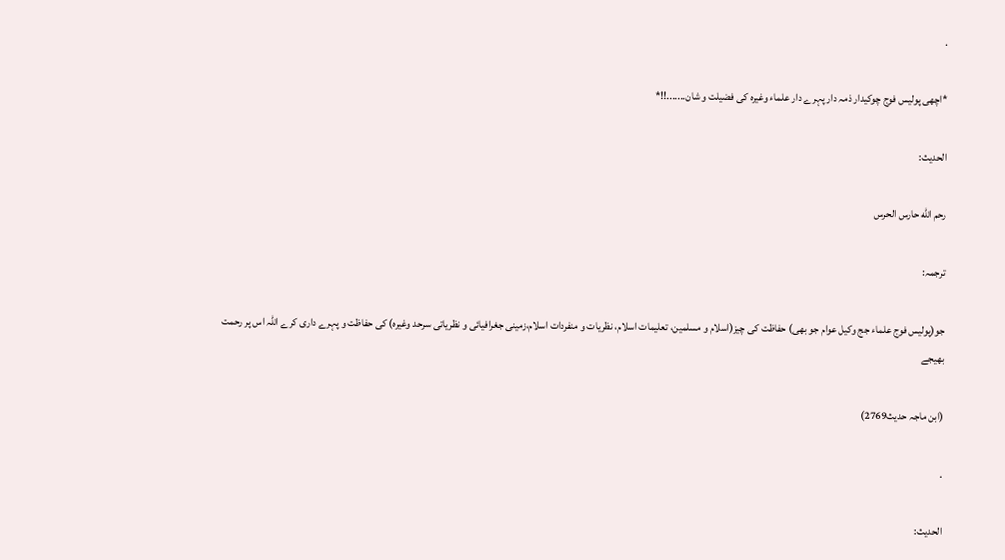.

*اچھی پولیس فوج چوکیدار ذمہ دار پہرے دار علماء وغیرہ کی فضیلت و شان.......!!*

الحدیث:

رحم الله حارس الحرس

ترجمہ:

جو(پولیس فوج علماء جج وکیل عوام جو بھی) حفاظت کی چیز(اسلام و مسلمین، تعلیمات اسلام، نظریات و منفردات اسلام،زمینی جغرافیائی و نظریاتی سرحد وغیرہ) کی حفاظت و پہرے داری کرے اللہ اس پر رحمت بھیجے

(ابن ماجہ حدیث2769)

.

الحدیث: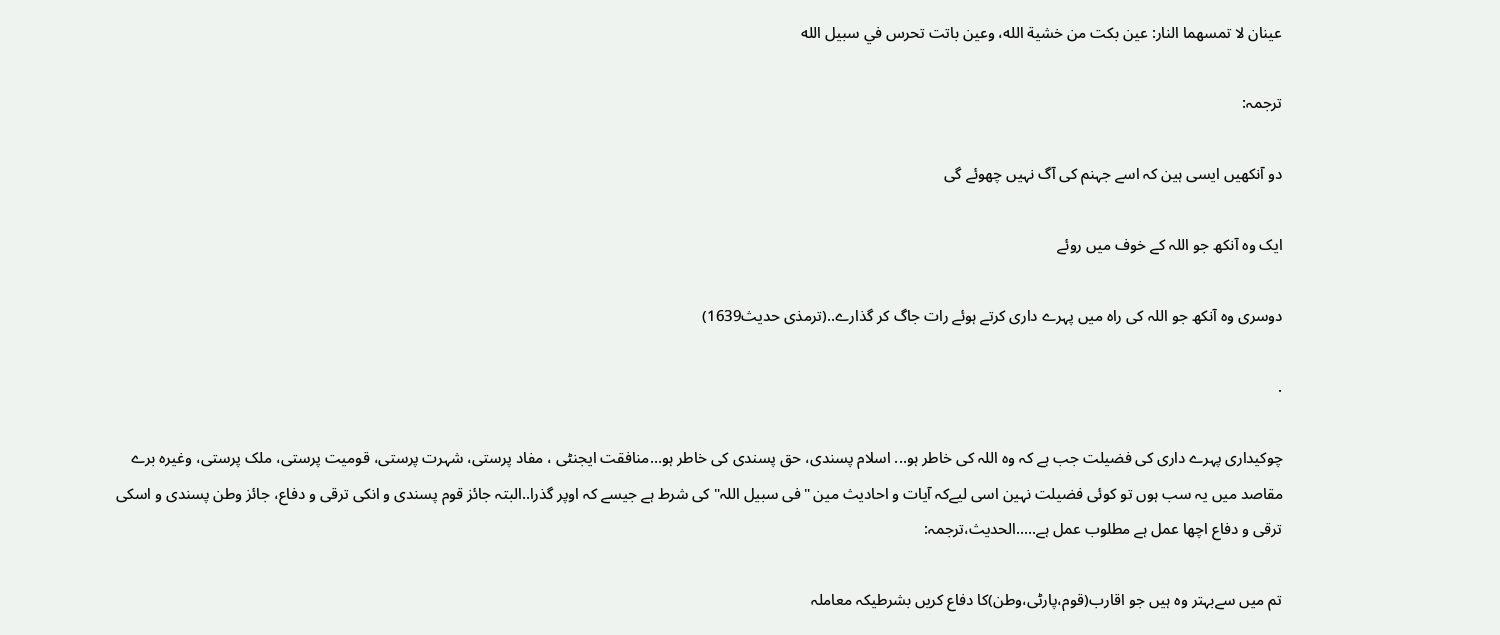عينان لا تمسهما النار: عين بكت من خشية الله، وعين باتت تحرس في سبيل الله

ترجمہ:

دو آنکھیں ایسی ہین کہ اسے جہنم کی آگ نہیں چھوئے گی

ایک وہ آنکھ جو اللہ کے خوف میں روئے

دوسری وہ آنکھ جو اللہ کی راہ میں پہرے داری کرتے ہوئے رات جاگ کر گذارے..(ترمذی حدیث1639)

.

چوکیداری پہرے داری کی فضیلت جب ہے کہ وہ اللہ کی خاطر ہو... اسلام پسندی، حق پسندی کی خاطر ہو…منافقت ایجنٹی ، مفاد پرستی، شہرت پرستی، قومیت پرستی، ملک پرستی، وغیرہ برے مقاصد میں یہ سب ہوں تو کوئی فضیلت نہین اسی لیےکہ آیات و احادیث مین "فی سبیل اللہ" کی شرط ہے جیسے کہ اوپر گذرا..البتہ جائز قوم پسندی و انکی ترقی و دفاع، جائز وطن پسندی و اسکی ترقی و دفاع اچھا عمل ہے مطلوب عمل ہے.....الحدیث،ترجمہ:

تم میں سےبہتر وہ ہیں جو اقارب(قوم،پارٹی،وطن)کا دفاع کریں بشرطیکہ معاملہ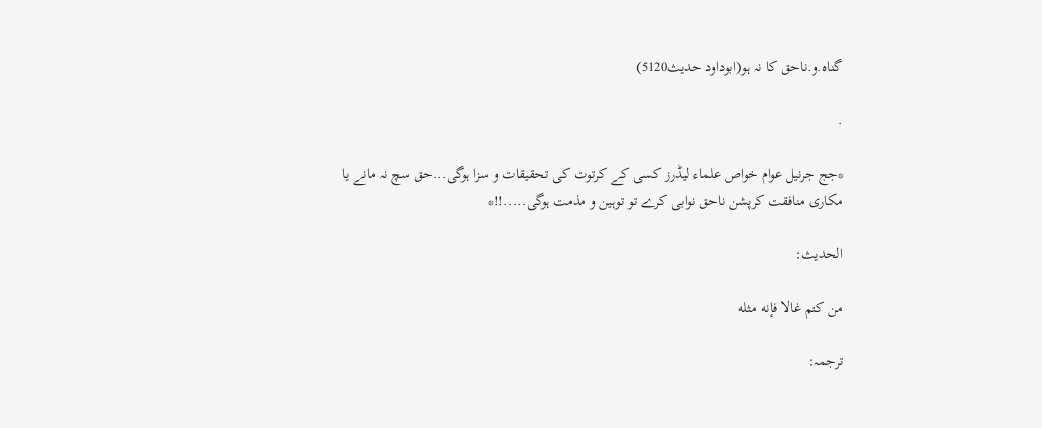گناہ.و.ناحق کا نہ ہو(ابوداود حدیث5120)

.

*جج جرنیل عوام خواص علماء لیڈرز کسی کے کرتوت کی تحقیقات و سزا ہوگی...حق سچ نہ مانے یا مکاری منافقت کرپشن ناحق نوابی کرے تو توہین و مذمت ہوگی.....!!*

الحدیث:

من كتم غالا فإنه مثله

ترجمہ: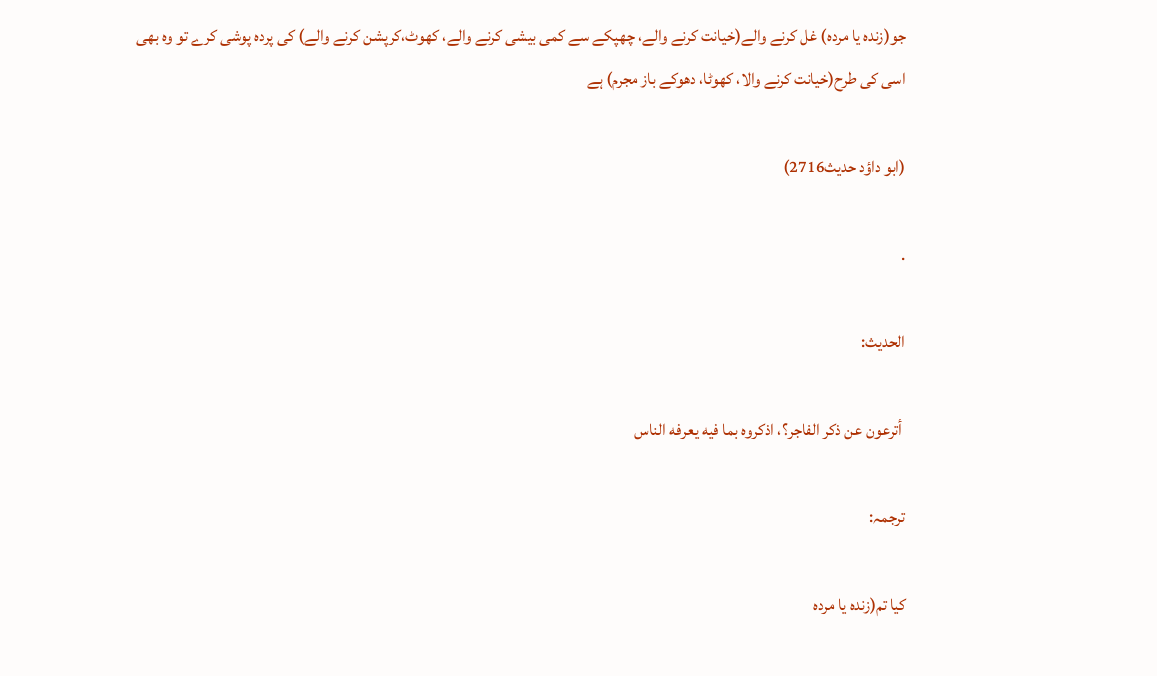جو(زندہ یا مردہ) غل کرنے والے(خیانت کرنے والے، چھپکے سے کمی بیشی کرنے والے، کھوٹ،کرپشن کرنے والے) کی پردہ پوشی کرے تو وہ بھی اسی کی طرح(خیانت کرنے والا، کھوٹا، دھوکے باز مجرم) ہے

(ابو داؤد حدیث2716)

.

الحدیث:

 أترعون عن ذكر الفاجر؟، اذكروه بما فيه يعرفه الناس

ترجمہ:

کیا تم(زندہ یا مردہ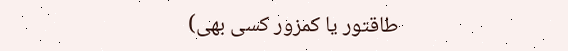طاقتور یا کمزور کسی بھی)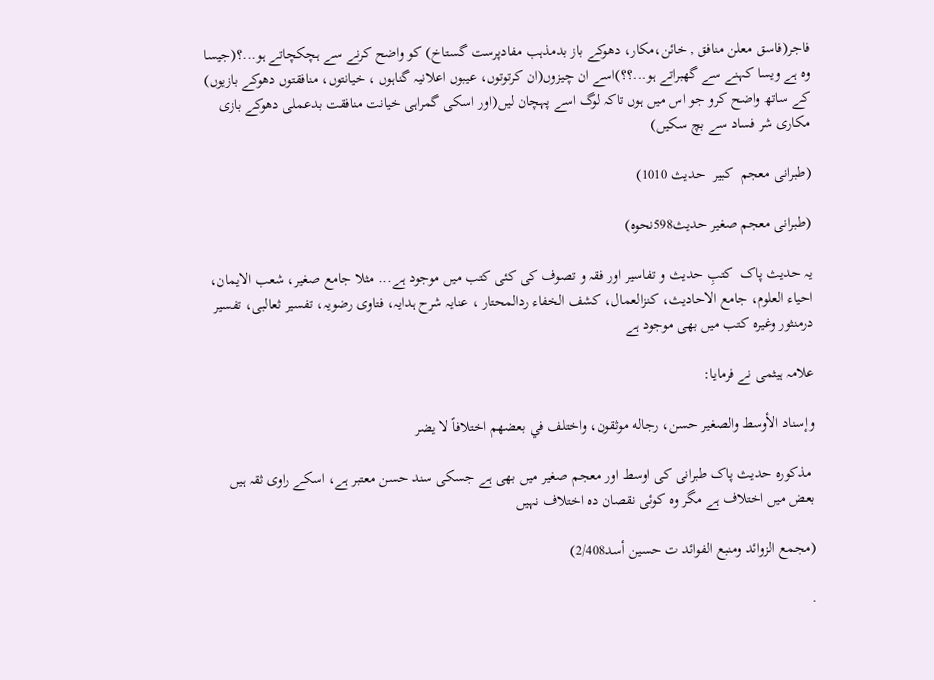فاجر(فاسق معلن منافق , خائن،مکار، دھوکے باز بدمذہب مفادپرست گستاخ) کو واضح کرنے سے ہچکچاتے ہو...؟(جیسا وہ ہے ویسا کہنے سے گھبراتے ہو...؟؟)اسے ان چیزوں(ان کرتوتوں، عیبوں اعلانیہ گناہوں ، خیانتوں، منافقتوں دھوکے بازیوں) کے ساتھ واضح کرو جو اس میں ہوں تاکہ لوگ اسے پہچان لیں(اور اسکی گمراہی خیانت منافقت بدعملی دھوکے بازی مکاری شر فساد سے بچ سکیں)

(طبرانی معجم  کبیر  حدیث 1010)

(طبرانی معجم صغیر حدیث598نحوہ)

یہ حدیث پاک  کتبِ حدیث و تفاسیر اور فقہ و تصوف کی کئی کتب میں موجود ہے... مثلا جامع صغیر، شعب الایمان، احیاء العلوم، جامع الاحادیث، کنزالعمال، کشف الخفاء ردالمحتار ، عنایہ شرح ہدایہ، فتاوی رضویہ، تفسیر ثعالبی، تفسیر درمنثور وغیرہ کتب میں بھی موجود ہے

علامہ ہیثمی نے فرمایا:

وإسناد الأوسط والصغير حسن، رجاله موثقون، واختلف في بعضهم اختلافاً لا يضر

 مذکورہ حدیث پاک طبرانی کی اوسط اور معجم صغیر میں بھی ہے جسکی سند حسن معتبر ہے، اسکے راوی ثقہ ہیں بعض میں اختلاف ہے مگر وہ کوئی نقصان دہ اختلاف نہیں

(مجمع الزوائد ومنبع الفوائد ت حسين أسد2/408)

.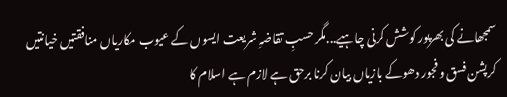سمجھانے کی بھرپور کوشش کرنی چاہیے...مگر حسبِ تقاضہِ شریعت ایسوں کے عیوب مکاریاں منافقتیں خیانتیں کرپشن فسق و فجور دھوکے بازیاں بیان کرنا برحق ہے لازم ہے اسلام کا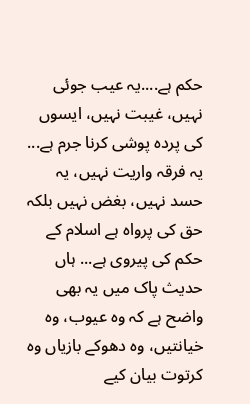حکم ہے....یہ عیب جوئی نہیں، غیبت نہیں، ایسوں کی پردہ پوشی کرنا جرم ہے... یہ فرقہ واریت نہیں، یہ حسد نہیں، بغض نہیں بلکہ حق کی پرواہ ہے اسلام کے حکم کی پیروی ہے... ہاں حدیث پاک میں یہ بھی واضح ہے کہ وہ عیوب، وہ خیانتیں، وہ دھوکے بازیاں وہ کرتوت بیان کیے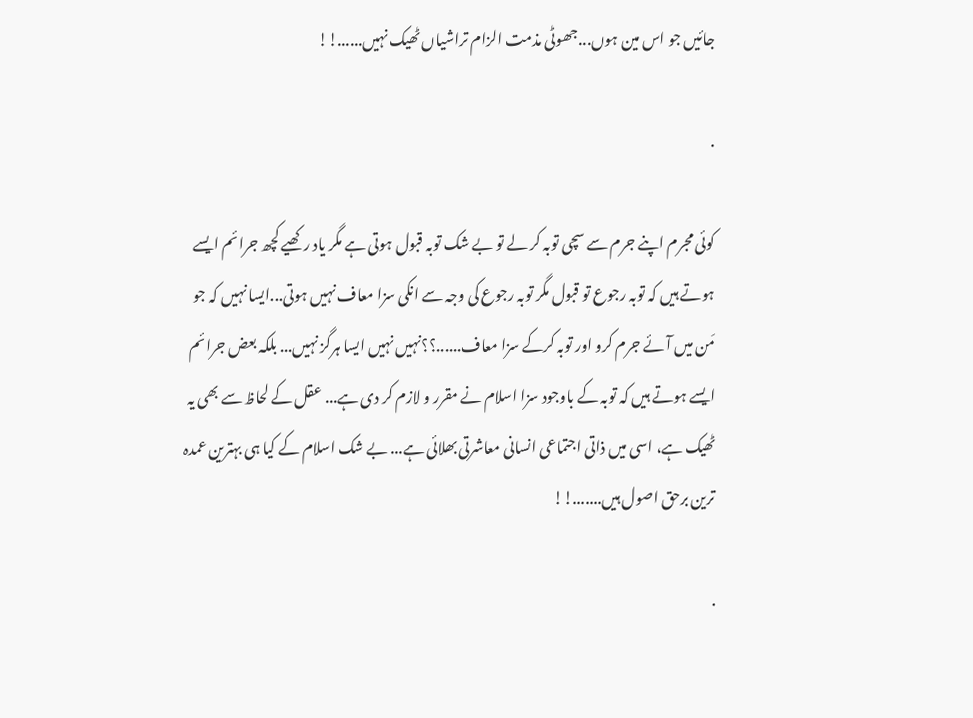جائیں جو اس مین ہوں...جھوٹی مذمت الزام تراشیاں ٹھیک نہیں......!!

.

کوئی مجرم اپنے جرم سے سچی توبہ کر لے تو بے شک توبہ قبول ہوتی ہے مگر یاد رکھیے کچھ جرائم ایسے ہوتے ہیں کہ توبہ رجوع تو قبول مگر توبہ رجوع کی وجہ سے انکی سزا معاف نہیں ہوتی...ایسا نہیں کہ جو مَن میں آئے جرم کرو اور توبہ کرکے سزا معاف......؟؟نہیں نہیں ایسا ہرگز نہیں... بلکہ بعض جرائم ایسے ہوتے ہیں کہ توبہ کے باوجود سزا اسلام نے مقرر و لازم کر دی ہے... عقل کے لحاظ سے بھی یہ ٹھیک ہے، اسی میں ذاتی اجتماعی انسانی معاشرتی بھلائی ہے... بے شک اسلام کے کیا ہی بہترین عمدہ ترین برحق اصول ہیں.......!!

.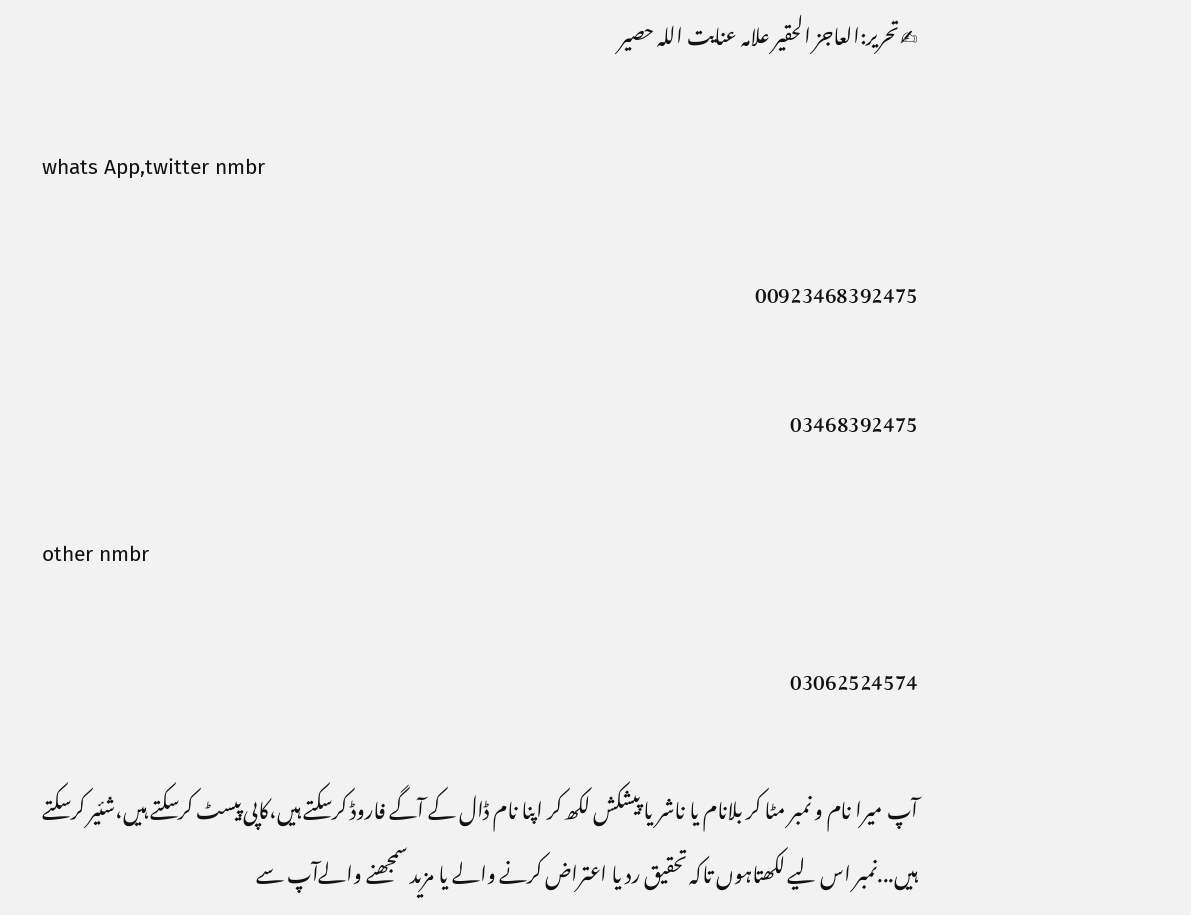✍تحریر:العاجز الحقیر علامہ عنایت اللہ حصیر

whats App,twitter nmbr

00923468392475

03468392475

other nmbr

03062524574

آپ میرا نام و نمبر مٹا کر بلانام یا ناشر یا پیشکش لکھ کر اپنا نام ڈال کے آگے فاروڈ کرسکتے ہیں،کاپی پیسٹ کرسکتے ہیں،شئیر کرسکتے ہیں...نمبر اس لیے لکھتاہوں تاکہ تحقیق رد یا اعتراض کرنے والے یا مزید سمجھنے والےآپ سے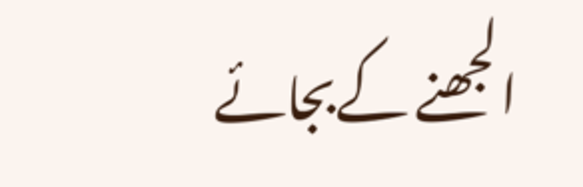الجھنے کےبجائے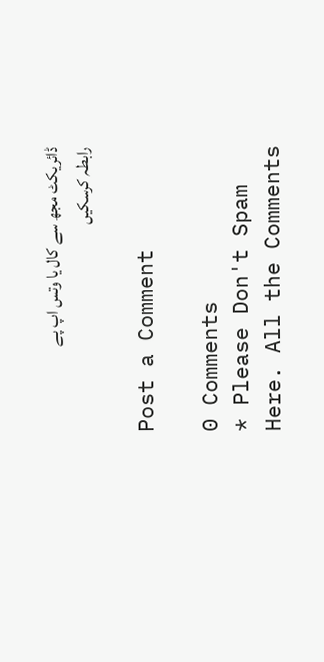ڈائریکٹ مجھ سے کال یا وتس اپ پے رابطہ کرسکیں

Post a Comment

0 Comments
* Please Don't Spam Here. All the Comments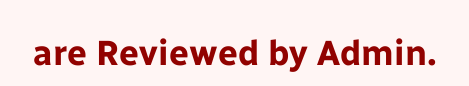are Reviewed by Admin.